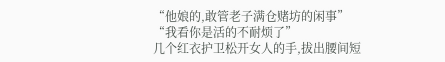“他娘的,敢管老子满仓赌坊的闲事”
“我看你是活的不耐烦了”
几个红衣护卫松开女人的手,拔出腰间短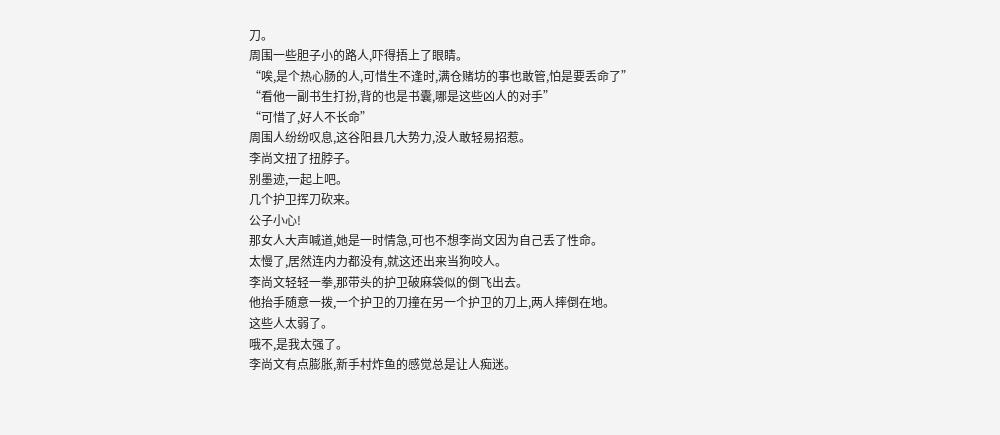刀。
周围一些胆子小的路人,吓得捂上了眼睛。
“唉,是个热心肠的人,可惜生不逢时,满仓赌坊的事也敢管,怕是要丢命了”
“看他一副书生打扮,背的也是书囊,哪是这些凶人的对手”
“可惜了,好人不长命”
周围人纷纷叹息,这谷阳县几大势力,没人敢轻易招惹。
李尚文扭了扭脖子。
别墨迹,一起上吧。
几个护卫挥刀砍来。
公子小心!
那女人大声喊道,她是一时情急,可也不想李尚文因为自己丢了性命。
太慢了,居然连内力都没有,就这还出来当狗咬人。
李尚文轻轻一拳,那带头的护卫破麻袋似的倒飞出去。
他抬手随意一拨,一个护卫的刀撞在另一个护卫的刀上,两人摔倒在地。
这些人太弱了。
哦不,是我太强了。
李尚文有点膨胀,新手村炸鱼的感觉总是让人痴迷。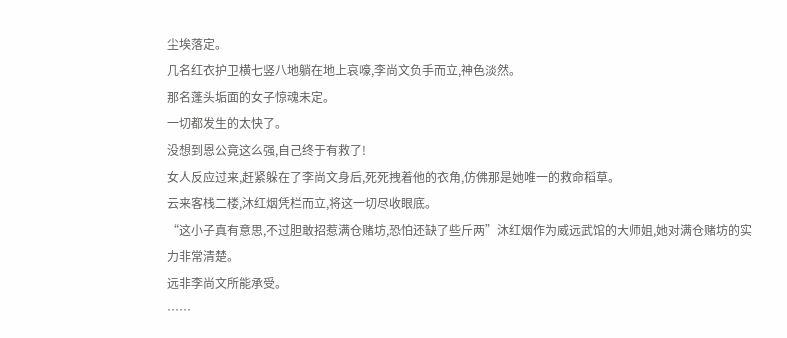尘埃落定。
几名红衣护卫横七竖八地躺在地上哀嚎,李尚文负手而立,神色淡然。
那名蓬头垢面的女子惊魂未定。
一切都发生的太快了。
没想到恩公竟这么强,自己终于有救了!
女人反应过来,赶紧躲在了李尚文身后,死死拽着他的衣角,仿佛那是她唯一的救命稻草。
云来客栈二楼,沐红烟凭栏而立,将这一切尽收眼底。
“这小子真有意思,不过胆敢招惹满仓赌坊,恐怕还缺了些斤两”沐红烟作为威远武馆的大师姐,她对满仓赌坊的实力非常清楚。
远非李尚文所能承受。
……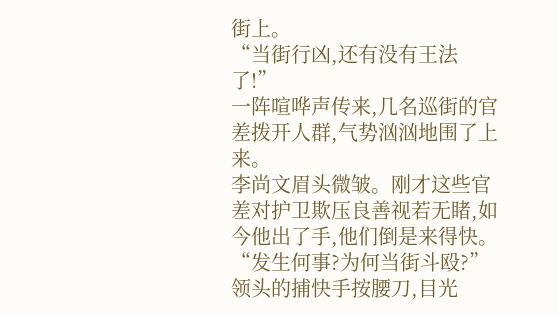街上。
“当街行凶,还有没有王法了!”
一阵喧哗声传来,几名巡街的官差拨开人群,气势汹汹地围了上来。
李尚文眉头微皱。刚才这些官差对护卫欺压良善视若无睹,如今他出了手,他们倒是来得快。
“发生何事?为何当街斗殴?”领头的捕快手按腰刀,目光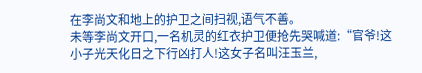在李尚文和地上的护卫之间扫视,语气不善。
未等李尚文开口,一名机灵的红衣护卫便抢先哭喊道:“官爷!这小子光天化日之下行凶打人!这女子名叫汪玉兰,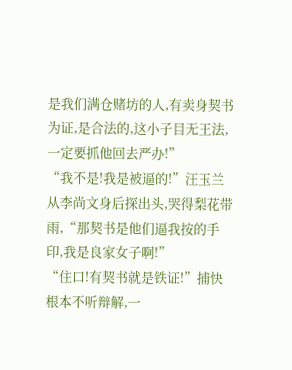是我们满仓赌坊的人,有卖身契书为证,是合法的,这小子目无王法,一定要抓他回去严办!”
“我不是!我是被逼的!”汪玉兰从李尚文身后探出头,哭得梨花带雨,“那契书是他们逼我按的手印,我是良家女子啊!”
“住口!有契书就是铁证!”捕快根本不听辩解,一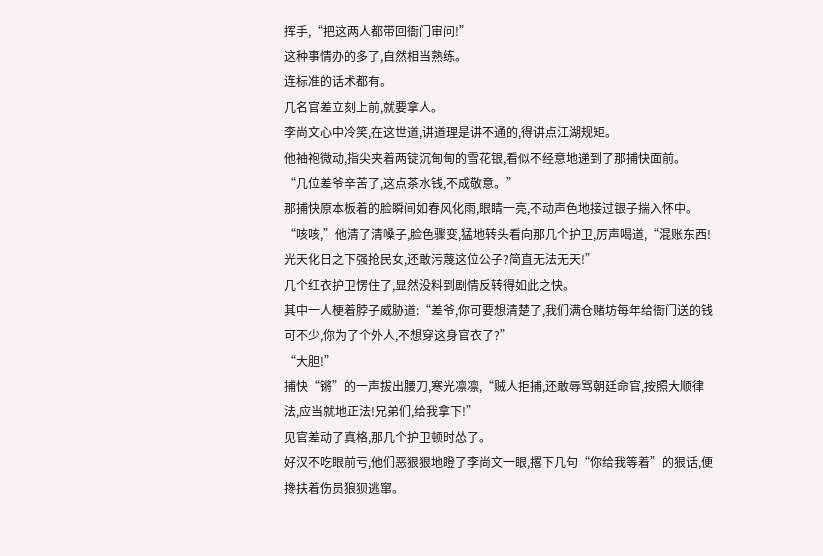挥手,“把这两人都带回衙门审问!”
这种事情办的多了,自然相当熟练。
连标准的话术都有。
几名官差立刻上前,就要拿人。
李尚文心中冷笑,在这世道,讲道理是讲不通的,得讲点江湖规矩。
他袖袍微动,指尖夹着两锭沉甸甸的雪花银,看似不经意地递到了那捕快面前。
“几位差爷辛苦了,这点茶水钱,不成敬意。”
那捕快原本板着的脸瞬间如春风化雨,眼睛一亮,不动声色地接过银子揣入怀中。
“咳咳,”他清了清嗓子,脸色骤变,猛地转头看向那几个护卫,厉声喝道,“混账东西!光天化日之下强抢民女,还敢污蔑这位公子?简直无法无天!”
几个红衣护卫愣住了,显然没料到剧情反转得如此之快。
其中一人梗着脖子威胁道:“差爷,你可要想清楚了,我们满仓赌坊每年给衙门送的钱可不少,你为了个外人,不想穿这身官衣了?”
“大胆!”
捕快“锵”的一声拔出腰刀,寒光凛凛,“贼人拒捕,还敢辱骂朝廷命官,按照大顺律法,应当就地正法!兄弟们,给我拿下!”
见官差动了真格,那几个护卫顿时怂了。
好汉不吃眼前亏,他们恶狠狠地瞪了李尚文一眼,撂下几句“你给我等着”的狠话,便搀扶着伤员狼狈逃窜。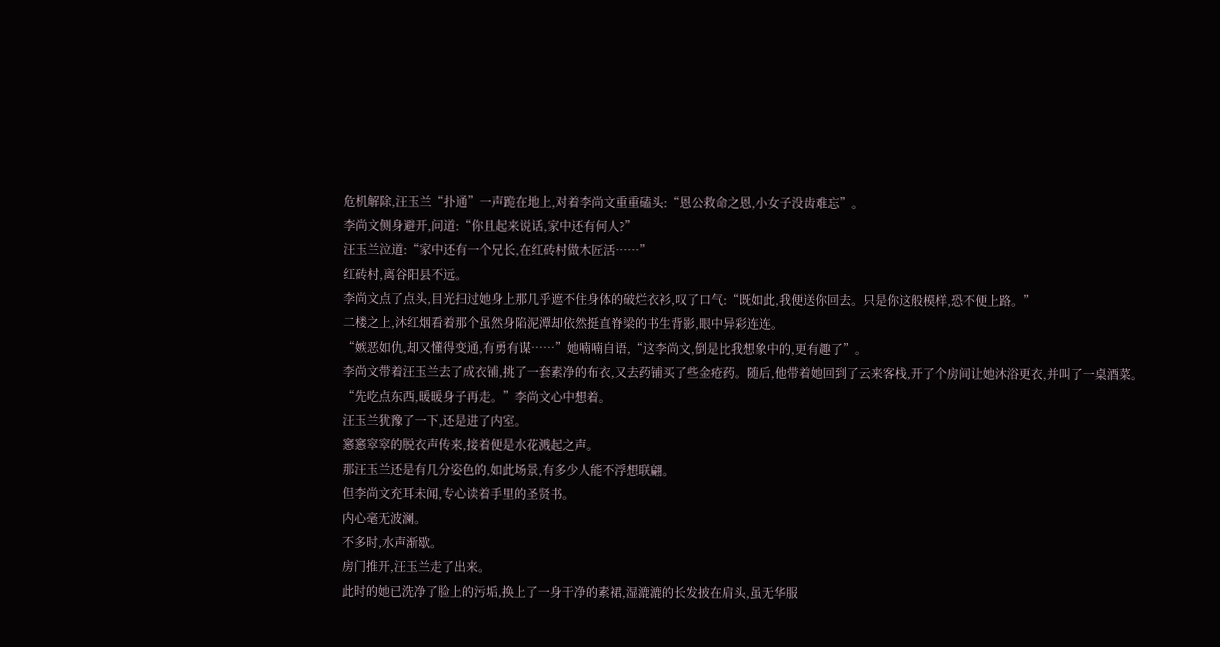危机解除,汪玉兰“扑通”一声跪在地上,对着李尚文重重磕头:“恩公救命之恩,小女子没齿难忘”。
李尚文侧身避开,问道:“你且起来说话,家中还有何人?”
汪玉兰泣道:“家中还有一个兄长,在红砖村做木匠活……”
红砖村,离谷阳县不远。
李尚文点了点头,目光扫过她身上那几乎遮不住身体的破烂衣衫,叹了口气:“既如此,我便送你回去。只是你这般模样,恐不便上路。”
二楼之上,沐红烟看着那个虽然身陷泥潭却依然挺直脊梁的书生背影,眼中异彩连连。
“嫉恶如仇,却又懂得变通,有勇有谋……”她喃喃自语,“这李尚文,倒是比我想象中的,更有趣了”。
李尚文带着汪玉兰去了成衣铺,挑了一套素净的布衣,又去药铺买了些金疮药。随后,他带着她回到了云来客栈,开了个房间让她沐浴更衣,并叫了一桌酒菜。
“先吃点东西,暖暖身子再走。”李尚文心中想着。
汪玉兰犹豫了一下,还是进了内室。
窸窸窣窣的脱衣声传来,接着便是水花溅起之声。
那汪玉兰还是有几分姿色的,如此场景,有多少人能不浮想联翩。
但李尚文充耳未闻,专心读着手里的圣贤书。
内心毫无波澜。
不多时,水声渐歇。
房门推开,汪玉兰走了出来。
此时的她已洗净了脸上的污垢,换上了一身干净的素裙,湿漉漉的长发披在肩头,虽无华服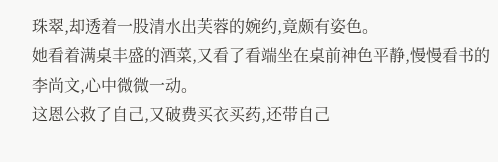珠翠,却透着一股清水出芙蓉的婉约,竟颇有姿色。
她看着满桌丰盛的酒菜,又看了看端坐在桌前神色平静,慢慢看书的李尚文,心中微微一动。
这恩公救了自己,又破费买衣买药,还带自己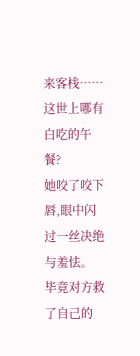来客栈……
这世上哪有白吃的午餐?
她咬了咬下唇,眼中闪过一丝决绝与羞怯。
毕竟对方救了自己的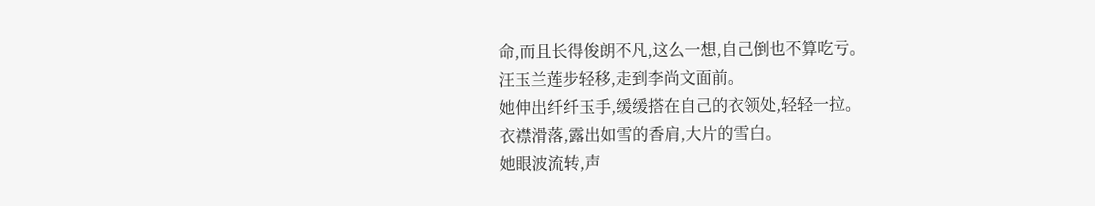命,而且长得俊朗不凡,这么一想,自己倒也不算吃亏。
汪玉兰莲步轻移,走到李尚文面前。
她伸出纤纤玉手,缓缓搭在自己的衣领处,轻轻一拉。
衣襟滑落,露出如雪的香肩,大片的雪白。
她眼波流转,声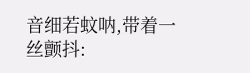音细若蚊呐,带着一丝颤抖: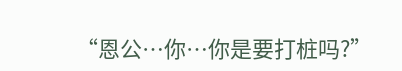“恩公…你…你是要打桩吗?”